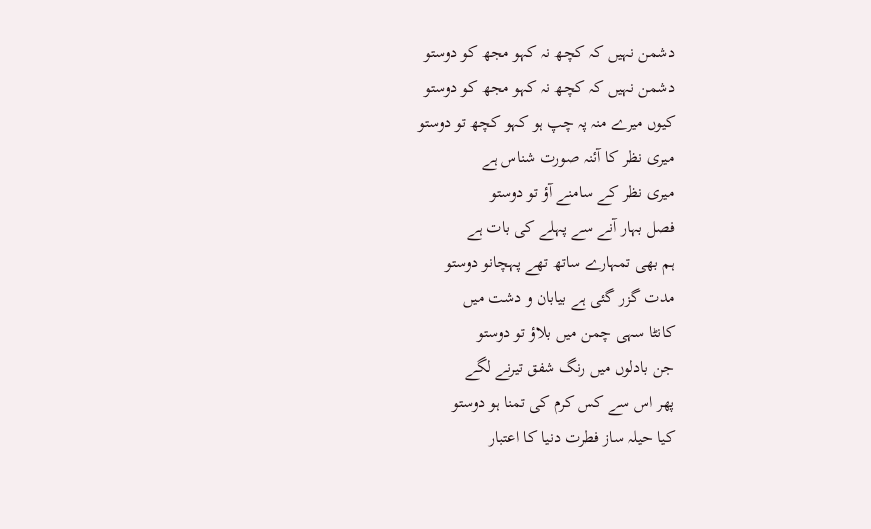دشمن نہیں کہ کچھ نہ کہو مجھ کو دوستو
دشمن نہیں کہ کچھ نہ کہو مجھ کو دوستو
کیوں میرے منہ پہ چپ ہو کہو کچھ تو دوستو
میری نظر کا آئنہ صورت شناس ہے
میری نظر کے سامنے آؤ تو دوستو
فصل بہار آنے سے پہلے کی بات ہے
ہم بھی تمہارے ساتھ تھے پہچانو دوستو
مدت گزر گئی ہے بیابان و دشت میں
کانٹا سہی چمن میں بلاؤ تو دوستو
جن بادلوں میں رنگ شفق تیرنے لگے
پھر اس سے کس کرم کی تمنا ہو دوستو
کیا حیلہ ساز فطرت دنیا کا اعتبار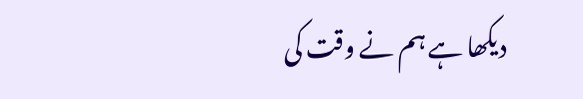دیکھا ہے ہم نے وقت کی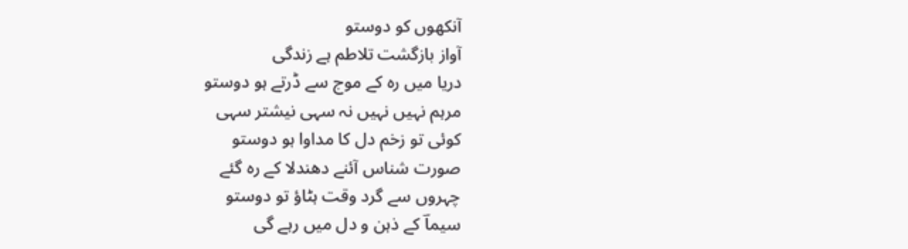آنکھوں کو دوستو
آواز بازگشت تلاطم ہے زندگی
دریا میں رہ کے موج سے ڈرتے ہو دوستو
مرہم نہیں نہیں نہ سہی نیشتر سہی
کوئی تو زخم دل کا مداوا ہو دوستو
صورت شناس آئنے دھندلا کے رہ گئے
چہروں سے گرد وقت ہٹاؤ تو دوستو
سیماؔ کے ذہن و دل میں رہے گی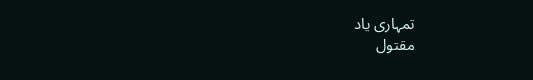تمہاری یاد
مقتول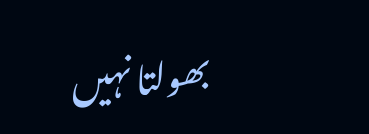بھولتا نہیں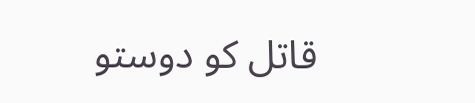قاتل کو دوستو